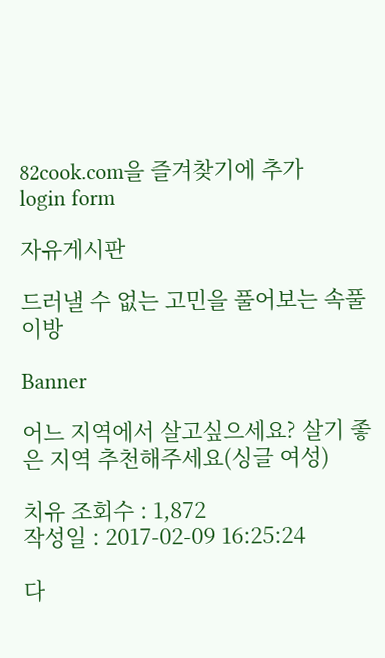82cook.com을 즐겨찾기에 추가
login form

자유게시판

드러낼 수 없는 고민을 풀어보는 속풀이방

Banner

어느 지역에서 살고싶으세요? 살기 좋은 지역 추천해주세요(싱글 여성)

치유 조회수 : 1,872
작성일 : 2017-02-09 16:25:24

다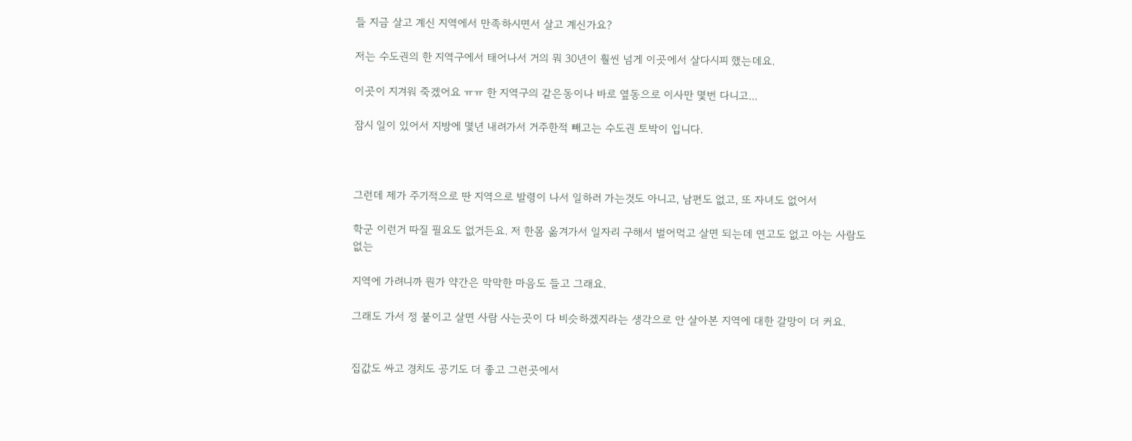들 지금 살고 계신 지역에서 만족하시면서 살고 계신가요?

저는 수도권의 한 지역구에서 태어나서 거의 뭐 30년이 훨씬 넘게 이곳에서 살다시피 했는데요.

이곳이 지겨워 죽겠어요 ㅠㅠ 한 지역구의 같은동이나 바로 옆동으로 이사만 몇번 다니고...

잠시 일이 있어서 지방에 몇년 내려가서 거주한적 빼고는 수도권 토박이 입니다.



그런데 제가 주기적으로 딴 지역으로 발령이 나서 일하러 가는것도 아니고, 남편도 없고, 또 자녀도 없어서

학군 이런거 따질 필요도 없거든요. 저 한몸 옮겨가서 일자리 구해서 벌어먹고 살면 되는데 연고도 없고 아는 사람도 없는

지역에 가려니까 뭔가 약간은 막막한 마음도 들고 그래요.

그래도 가서 정 붙이고 살면 사람 사는곳이 다 비슷하겠지라는 생각으로 안 살아본 지역에 대한 갈망이 더 커요.


집값도 싸고 경치도 공기도 더 좋고 그런곳에서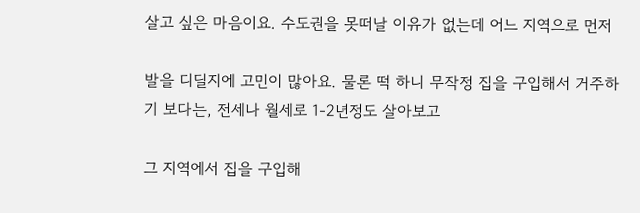살고 싶은 마음이요. 수도권을 못떠날 이유가 없는데 어느 지역으로 먼저

발을 디딜지에 고민이 많아요. 물론 떡 하니 무작정 집을 구입해서 거주하기 보다는, 전세나 월세로 1-2년정도 살아보고

그 지역에서 집을 구입해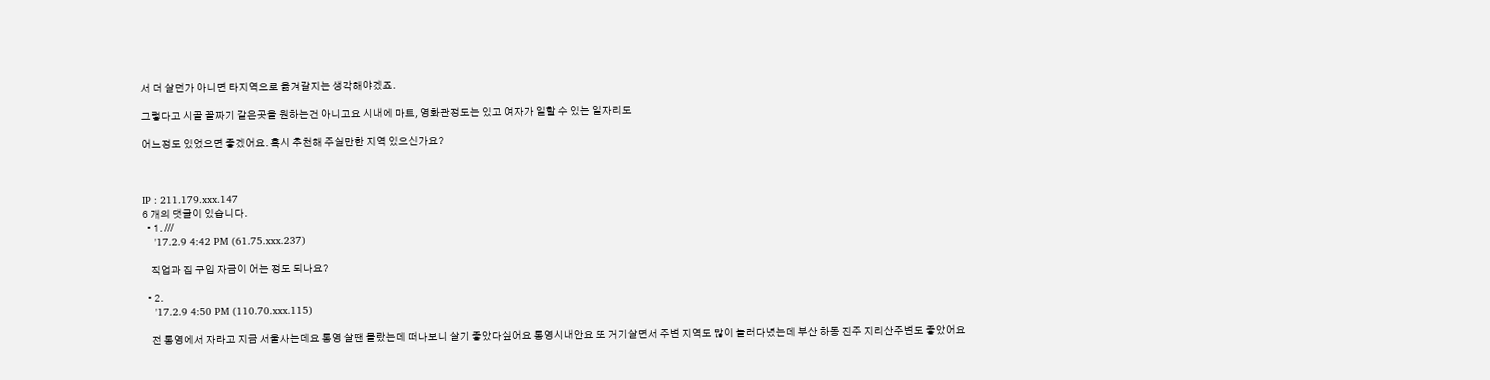서 더 살던가 아니면 타지역으로 옮겨갈지는 생각해야겠죠.

그렇다고 시골 꼴짜기 같은곳을 원하는건 아니고요 시내에 마트, 영화관정도는 있고 여자가 일할 수 있는 일자리도

어느정도 있었으면 좋겠어요. 혹시 추천해 주실만한 지역 있으신가요?



IP : 211.179.xxx.147
6 개의 댓글이 있습니다.
  • 1. ///
    '17.2.9 4:42 PM (61.75.xxx.237)

    직업과 집 구입 자금이 어는 정도 되나요?

  • 2.
    '17.2.9 4:50 PM (110.70.xxx.115)

    전 통영에서 자라고 지금 서울사는데요 통영 살땐 몰랐는데 떠나보니 살기 좋았다싶어요 통영시내안요 또 거기살면서 주변 지역도 많이 놀러다녔는데 부산 하동 진주 지리산주변도 좋았어요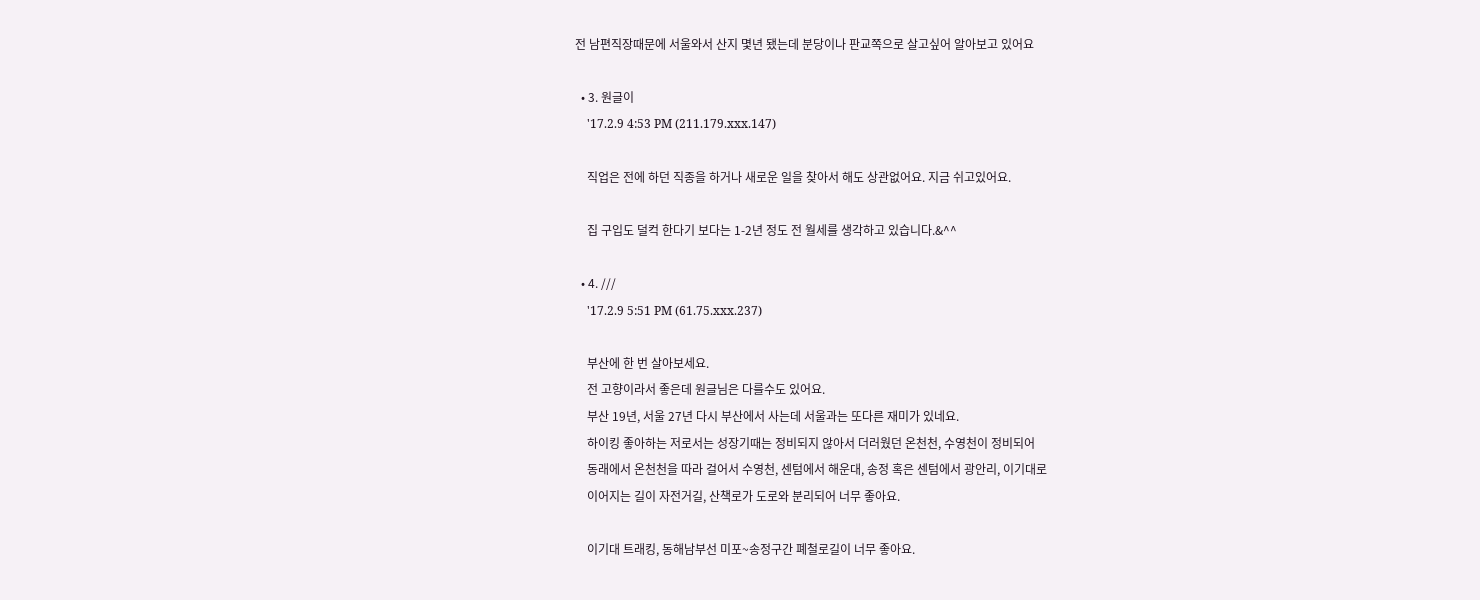전 남편직장때문에 서울와서 산지 몇년 됐는데 분당이나 판교쪽으로 살고싶어 알아보고 있어요

  • 3. 원글이
    '17.2.9 4:53 PM (211.179.xxx.147)

    직업은 전에 하던 직종을 하거나 새로운 일을 찾아서 해도 상관없어요. 지금 쉬고있어요.

    집 구입도 덜컥 한다기 보다는 1-2년 정도 전 월세를 생각하고 있습니다.&^^

  • 4. ///
    '17.2.9 5:51 PM (61.75.xxx.237)

    부산에 한 번 살아보세요.
    전 고향이라서 좋은데 원글님은 다를수도 있어요.
    부산 19년, 서울 27년 다시 부산에서 사는데 서울과는 또다른 재미가 있네요.
    하이킹 좋아하는 저로서는 성장기때는 정비되지 않아서 더러웠던 온천천, 수영천이 정비되어
    동래에서 온천천을 따라 걸어서 수영천, 센텀에서 해운대, 송정 혹은 센텀에서 광안리, 이기대로
    이어지는 길이 자전거길, 산책로가 도로와 분리되어 너무 좋아요.

    이기대 트래킹, 동해남부선 미포~송정구간 폐철로길이 너무 좋아요.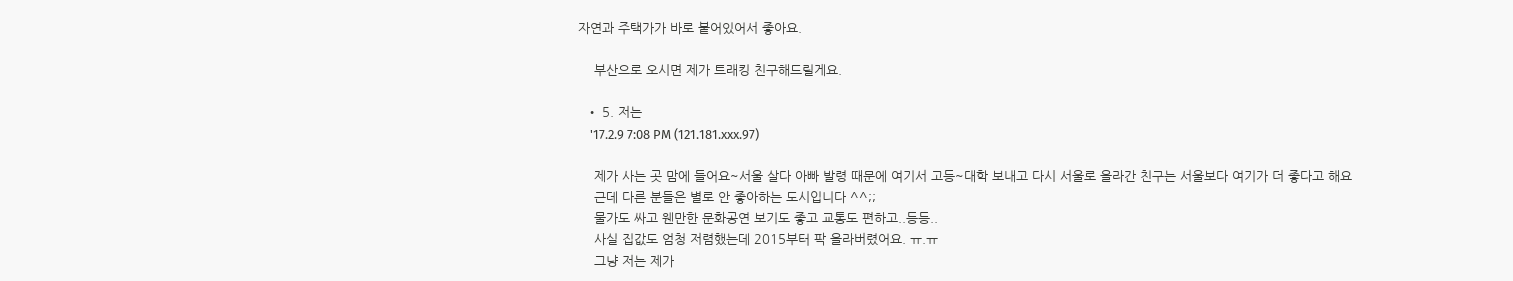자연과 주택가가 바로 붙어있어서 좋아요.

    부산으로 오시면 제가 트래킹 친구해드릴게요.

  • 5. 저는
    '17.2.9 7:08 PM (121.181.xxx.97)

    제가 사는 곳 맘에 들어요~서울 살다 아빠 발령 때문에 여기서 고등~대학 보내고 다시 서울로 올라간 친구는 서울보다 여기가 더 좋다고 해요
    근데 다른 분들은 별로 안 좋아하는 도시입니다 ^^;;
    물가도 싸고 웬만한 문화공연 보기도 좋고 교통도 편하고..등등..
    사실 집값도 엄청 저렴했는데 2015부터 팍 올라버렸어요. ㅠ.ㅠ
    그냥 저는 제가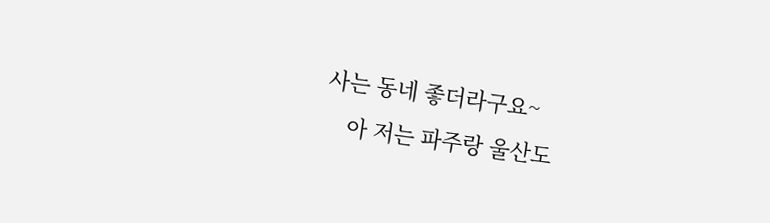사는 동네 좋더라구요~
    아 저는 파주랑 울산도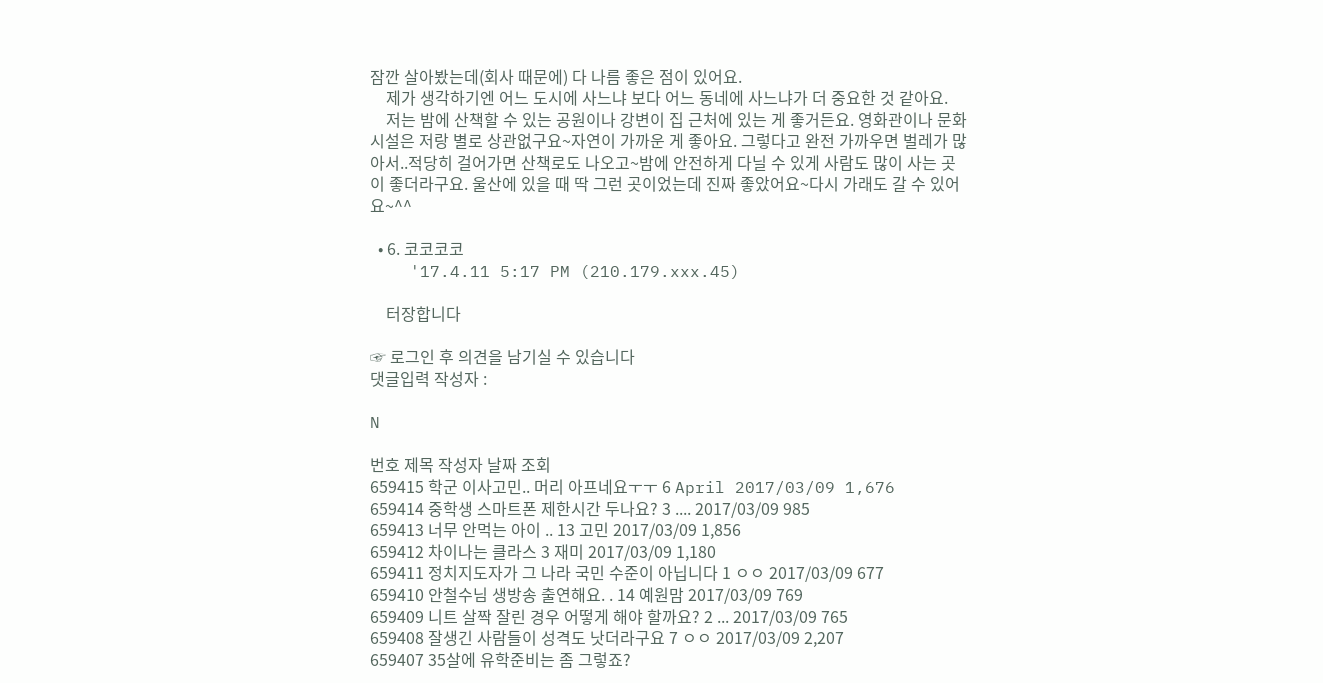잠깐 살아봤는데(회사 때문에) 다 나름 좋은 점이 있어요.
    제가 생각하기엔 어느 도시에 사느냐 보다 어느 동네에 사느냐가 더 중요한 것 같아요.
    저는 밤에 산책할 수 있는 공원이나 강변이 집 근처에 있는 게 좋거든요. 영화관이나 문화시설은 저랑 별로 상관없구요~자연이 가까운 게 좋아요. 그렇다고 완전 가까우면 벌레가 많아서..적당히 걸어가면 산책로도 나오고~밤에 안전하게 다닐 수 있게 사람도 많이 사는 곳이 좋더라구요. 울산에 있을 때 딱 그런 곳이었는데 진짜 좋았어요~다시 가래도 갈 수 있어요~^^

  • 6. 코코코코
    '17.4.11 5:17 PM (210.179.xxx.45)

    터장합니다

☞ 로그인 후 의견을 남기실 수 있습니다
댓글입력 작성자 :

N

번호 제목 작성자 날짜 조회
659415 학군 이사고민.. 머리 아프네요ㅜㅜ 6 April 2017/03/09 1,676
659414 중학생 스마트폰 제한시간 두나요? 3 .... 2017/03/09 985
659413 너무 안먹는 아이 .. 13 고민 2017/03/09 1,856
659412 차이나는 클라스 3 재미 2017/03/09 1,180
659411 정치지도자가 그 나라 국민 수준이 아닙니다 1 ㅇㅇ 2017/03/09 677
659410 안철수님 생방송 출연해요. . 14 예원맘 2017/03/09 769
659409 니트 살짝 잘린 경우 어떻게 해야 할까요? 2 ... 2017/03/09 765
659408 잘생긴 사람들이 성격도 낫더라구요 7 ㅇㅇ 2017/03/09 2,207
659407 35살에 유학준비는 좀 그렇죠?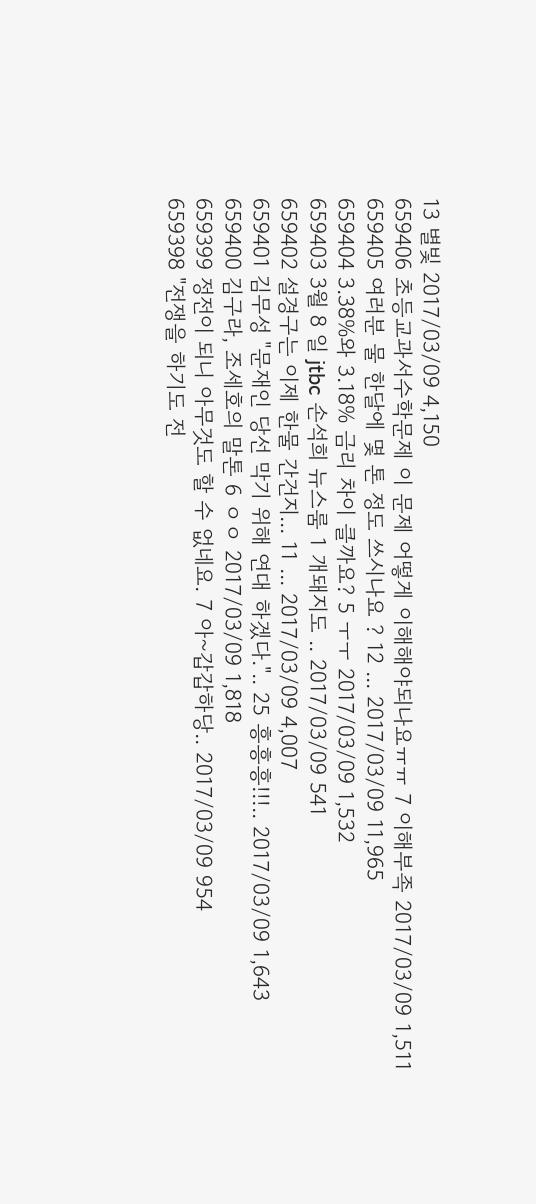13 별빛 2017/03/09 4,150
659406 초등교과서수학문제 이 문제 어떻게 이해해야되나요ㅠㅠ 7 이해부족 2017/03/09 1,511
659405 여러분 물 한달에 몇 톤 정도 쓰시나요 ? 12 ... 2017/03/09 11,965
659404 3.38%와 3.18% 금리 차이 클까요? 5 ㅜㅜ 2017/03/09 1,532
659403 3월 8 일 jtbc 손석희 뉴스룸 1 개돼지도 .. 2017/03/09 541
659402 설경구는 이제 한물 간건지... 11 ... 2017/03/09 4,007
659401 김무성 "문재인 당선 막기 위해 연대 하겠다.".. 25 흥흥흥!!!.. 2017/03/09 1,643
659400 김구라, 조세호의 말톤 6 ㅇㅇ 2017/03/09 1,818
659399 정전이 되니 아무것도 할 수 없네요. 7 아~갑갑하당.. 2017/03/09 954
659398 "전쟁을 하기도 전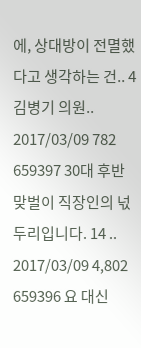에, 상대방이 전멸했다고 생각하는 건.. 4 김병기 의원.. 2017/03/09 782
659397 30대 후반 맞벌이 직장인의 넋두리입니다. 14 .. 2017/03/09 4,802
659396 요 대신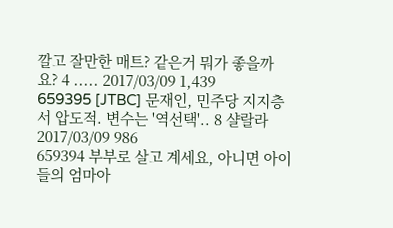깔고 잘만한 매트? 같은거 뭐가 좋을까요? 4 ..... 2017/03/09 1,439
659395 [JTBC] 문재인, 민주당 지지층서 압도적. 변수는 '역선택'.. 8 샬랄라 2017/03/09 986
659394 부부로 살고 계세요, 아니면 아이들의 엄마아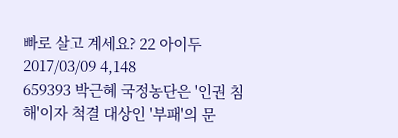빠로 살고 계세요? 22 아이두 2017/03/09 4,148
659393 박근혜 국정농단은 '인권 침해'이자 척결 대상인 '부패'의 문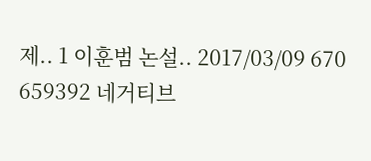제.. 1 이훈범 논설.. 2017/03/09 670
659392 네거티브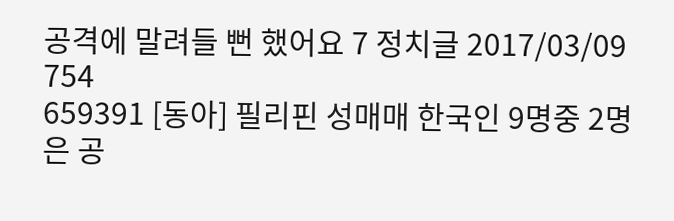공격에 말려들 뻔 했어요 7 정치글 2017/03/09 754
659391 [동아] 필리핀 성매매 한국인 9명중 2명은 공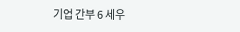기업 간부 6 세우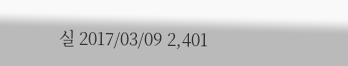실 2017/03/09 2,401